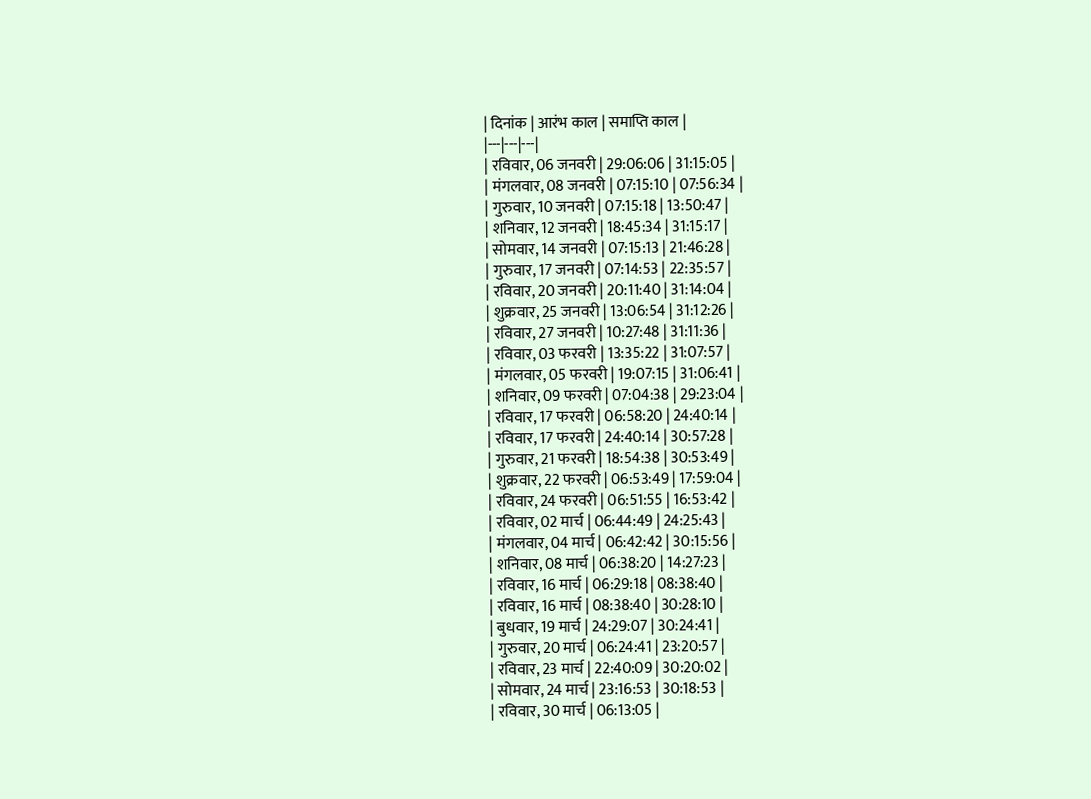| दिनांक | आरंभ काल | समाप्ति काल |
|---|---|---|
| रविवार, 06 जनवरी | 29:06:06 | 31:15:05 |
| मंगलवार, 08 जनवरी | 07:15:10 | 07:56:34 |
| गुरुवार, 10 जनवरी | 07:15:18 | 13:50:47 |
| शनिवार, 12 जनवरी | 18:45:34 | 31:15:17 |
| सोमवार, 14 जनवरी | 07:15:13 | 21:46:28 |
| गुरुवार, 17 जनवरी | 07:14:53 | 22:35:57 |
| रविवार, 20 जनवरी | 20:11:40 | 31:14:04 |
| शुक्रवार, 25 जनवरी | 13:06:54 | 31:12:26 |
| रविवार, 27 जनवरी | 10:27:48 | 31:11:36 |
| रविवार, 03 फरवरी | 13:35:22 | 31:07:57 |
| मंगलवार, 05 फरवरी | 19:07:15 | 31:06:41 |
| शनिवार, 09 फरवरी | 07:04:38 | 29:23:04 |
| रविवार, 17 फरवरी | 06:58:20 | 24:40:14 |
| रविवार, 17 फरवरी | 24:40:14 | 30:57:28 |
| गुरुवार, 21 फरवरी | 18:54:38 | 30:53:49 |
| शुक्रवार, 22 फरवरी | 06:53:49 | 17:59:04 |
| रविवार, 24 फरवरी | 06:51:55 | 16:53:42 |
| रविवार, 02 मार्च | 06:44:49 | 24:25:43 |
| मंगलवार, 04 मार्च | 06:42:42 | 30:15:56 |
| शनिवार, 08 मार्च | 06:38:20 | 14:27:23 |
| रविवार, 16 मार्च | 06:29:18 | 08:38:40 |
| रविवार, 16 मार्च | 08:38:40 | 30:28:10 |
| बुधवार, 19 मार्च | 24:29:07 | 30:24:41 |
| गुरुवार, 20 मार्च | 06:24:41 | 23:20:57 |
| रविवार, 23 मार्च | 22:40:09 | 30:20:02 |
| सोमवार, 24 मार्च | 23:16:53 | 30:18:53 |
| रविवार, 30 मार्च | 06:13:05 |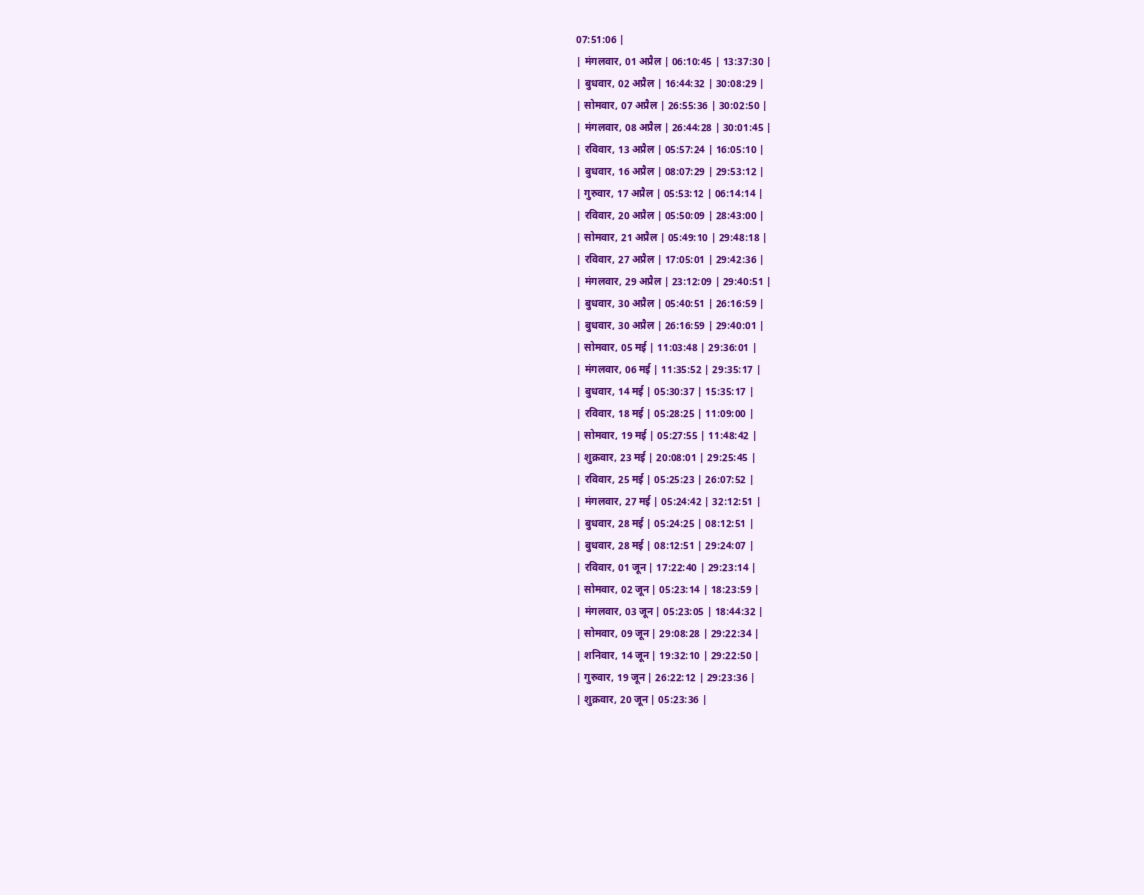07:51:06 |
| मंगलवार, 01 अप्रैल | 06:10:45 | 13:37:30 |
| बुधवार, 02 अप्रैल | 16:44:32 | 30:08:29 |
| सोमवार, 07 अप्रैल | 26:55:36 | 30:02:50 |
| मंगलवार, 08 अप्रैल | 26:44:28 | 30:01:45 |
| रविवार, 13 अप्रैल | 05:57:24 | 16:05:10 |
| बुधवार, 16 अप्रैल | 08:07:29 | 29:53:12 |
| गुरुवार, 17 अप्रैल | 05:53:12 | 06:14:14 |
| रविवार, 20 अप्रैल | 05:50:09 | 28:43:00 |
| सोमवार, 21 अप्रैल | 05:49:10 | 29:48:18 |
| रविवार, 27 अप्रैल | 17:05:01 | 29:42:36 |
| मंगलवार, 29 अप्रैल | 23:12:09 | 29:40:51 |
| बुधवार, 30 अप्रैल | 05:40:51 | 26:16:59 |
| बुधवार, 30 अप्रैल | 26:16:59 | 29:40:01 |
| सोमवार, 05 मई | 11:03:48 | 29:36:01 |
| मंगलवार, 06 मई | 11:35:52 | 29:35:17 |
| बुधवार, 14 मई | 05:30:37 | 15:35:17 |
| रविवार, 18 मई | 05:28:25 | 11:09:00 |
| सोमवार, 19 मई | 05:27:55 | 11:48:42 |
| शुक्रवार, 23 मई | 20:08:01 | 29:25:45 |
| रविवार, 25 मई | 05:25:23 | 26:07:52 |
| मंगलवार, 27 मई | 05:24:42 | 32:12:51 |
| बुधवार, 28 मई | 05:24:25 | 08:12:51 |
| बुधवार, 28 मई | 08:12:51 | 29:24:07 |
| रविवार, 01 जून | 17:22:40 | 29:23:14 |
| सोमवार, 02 जून | 05:23:14 | 18:23:59 |
| मंगलवार, 03 जून | 05:23:05 | 18:44:32 |
| सोमवार, 09 जून | 29:08:28 | 29:22:34 |
| शनिवार, 14 जून | 19:32:10 | 29:22:50 |
| गुरुवार, 19 जून | 26:22:12 | 29:23:36 |
| शुक्रवार, 20 जून | 05:23:36 |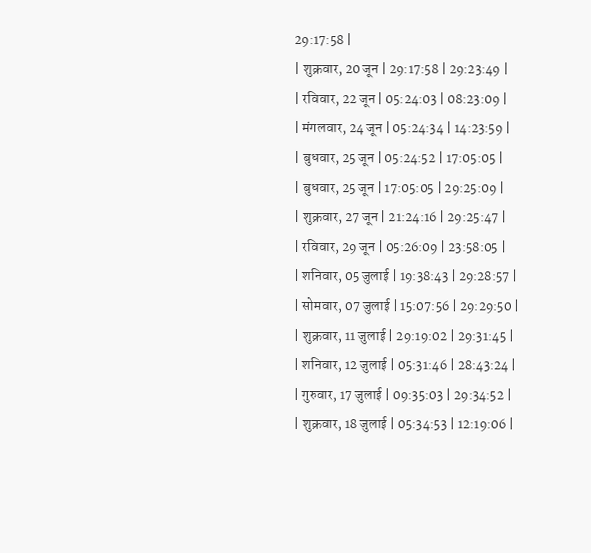29:17:58 |
| शुक्रवार, 20 जून | 29:17:58 | 29:23:49 |
| रविवार, 22 जून | 05:24:03 | 08:23:09 |
| मंगलवार, 24 जून | 05:24:34 | 14:23:59 |
| बुधवार, 25 जून | 05:24:52 | 17:05:05 |
| बुधवार, 25 जून | 17:05:05 | 29:25:09 |
| शुक्रवार, 27 जून | 21:24:16 | 29:25:47 |
| रविवार, 29 जून | 05:26:09 | 23:58:05 |
| शनिवार, 05 जुलाई | 19:38:43 | 29:28:57 |
| सोमवार, 07 जुलाई | 15:07:56 | 29:29:50 |
| शुक्रवार, 11 जुलाई | 29:19:02 | 29:31:45 |
| शनिवार, 12 जुलाई | 05:31:46 | 28:43:24 |
| गुरुवार, 17 जुलाई | 09:35:03 | 29:34:52 |
| शुक्रवार, 18 जुलाई | 05:34:53 | 12:19:06 |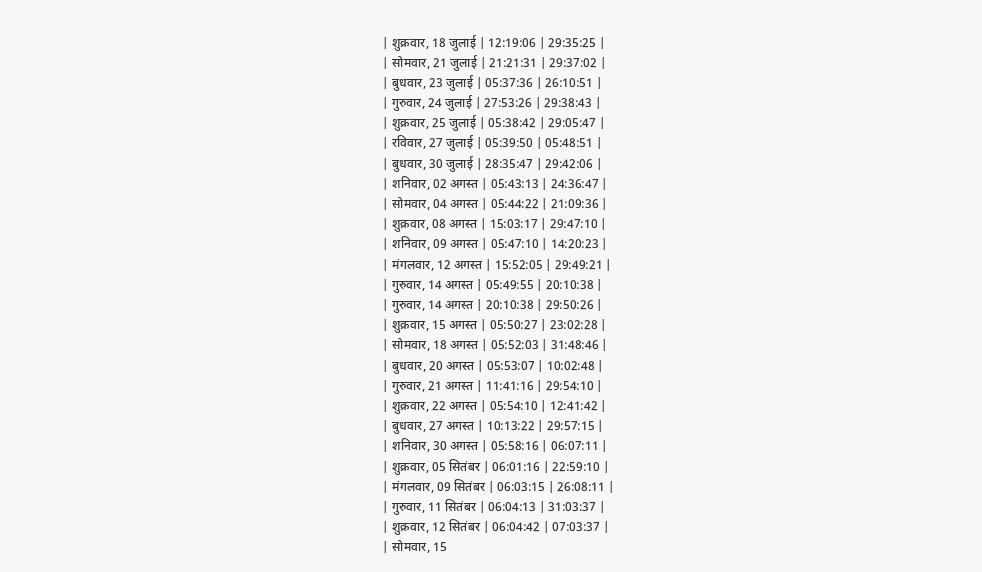| शुक्रवार, 18 जुलाई | 12:19:06 | 29:35:25 |
| सोमवार, 21 जुलाई | 21:21:31 | 29:37:02 |
| बुधवार, 23 जुलाई | 05:37:36 | 26:10:51 |
| गुरुवार, 24 जुलाई | 27:53:26 | 29:38:43 |
| शुक्रवार, 25 जुलाई | 05:38:42 | 29:05:47 |
| रविवार, 27 जुलाई | 05:39:50 | 05:48:51 |
| बुधवार, 30 जुलाई | 28:35:47 | 29:42:06 |
| शनिवार, 02 अगस्त | 05:43:13 | 24:36:47 |
| सोमवार, 04 अगस्त | 05:44:22 | 21:09:36 |
| शुक्रवार, 08 अगस्त | 15:03:17 | 29:47:10 |
| शनिवार, 09 अगस्त | 05:47:10 | 14:20:23 |
| मंगलवार, 12 अगस्त | 15:52:05 | 29:49:21 |
| गुरुवार, 14 अगस्त | 05:49:55 | 20:10:38 |
| गुरुवार, 14 अगस्त | 20:10:38 | 29:50:26 |
| शुक्रवार, 15 अगस्त | 05:50:27 | 23:02:28 |
| सोमवार, 18 अगस्त | 05:52:03 | 31:48:46 |
| बुधवार, 20 अगस्त | 05:53:07 | 10:02:48 |
| गुरुवार, 21 अगस्त | 11:41:16 | 29:54:10 |
| शुक्रवार, 22 अगस्त | 05:54:10 | 12:41:42 |
| बुधवार, 27 अगस्त | 10:13:22 | 29:57:15 |
| शनिवार, 30 अगस्त | 05:58:16 | 06:07:11 |
| शुक्रवार, 05 सितंबर | 06:01:16 | 22:59:10 |
| मंगलवार, 09 सितंबर | 06:03:15 | 26:08:11 |
| गुरुवार, 11 सितंबर | 06:04:13 | 31:03:37 |
| शुक्रवार, 12 सितंबर | 06:04:42 | 07:03:37 |
| सोमवार, 15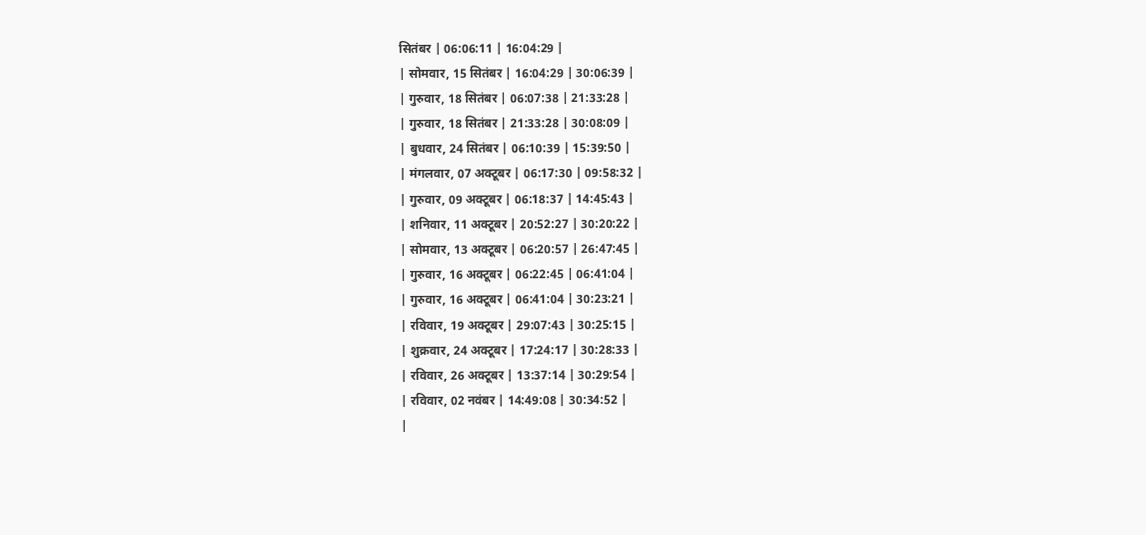सितंबर | 06:06:11 | 16:04:29 |
| सोमवार, 15 सितंबर | 16:04:29 | 30:06:39 |
| गुरुवार, 18 सितंबर | 06:07:38 | 21:33:28 |
| गुरुवार, 18 सितंबर | 21:33:28 | 30:08:09 |
| बुधवार, 24 सितंबर | 06:10:39 | 15:39:50 |
| मंगलवार, 07 अक्टूबर | 06:17:30 | 09:58:32 |
| गुरुवार, 09 अक्टूबर | 06:18:37 | 14:45:43 |
| शनिवार, 11 अक्टूबर | 20:52:27 | 30:20:22 |
| सोमवार, 13 अक्टूबर | 06:20:57 | 26:47:45 |
| गुरुवार, 16 अक्टूबर | 06:22:45 | 06:41:04 |
| गुरुवार, 16 अक्टूबर | 06:41:04 | 30:23:21 |
| रविवार, 19 अक्टूबर | 29:07:43 | 30:25:15 |
| शुक्रवार, 24 अक्टूबर | 17:24:17 | 30:28:33 |
| रविवार, 26 अक्टूबर | 13:37:14 | 30:29:54 |
| रविवार, 02 नवंबर | 14:49:08 | 30:34:52 |
|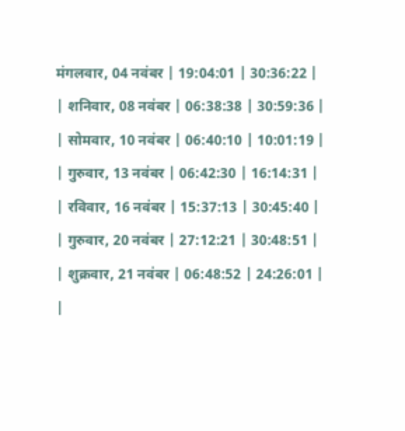मंगलवार, 04 नवंबर | 19:04:01 | 30:36:22 |
| शनिवार, 08 नवंबर | 06:38:38 | 30:59:36 |
| सोमवार, 10 नवंबर | 06:40:10 | 10:01:19 |
| गुरुवार, 13 नवंबर | 06:42:30 | 16:14:31 |
| रविवार, 16 नवंबर | 15:37:13 | 30:45:40 |
| गुरुवार, 20 नवंबर | 27:12:21 | 30:48:51 |
| शुक्रवार, 21 नवंबर | 06:48:52 | 24:26:01 |
|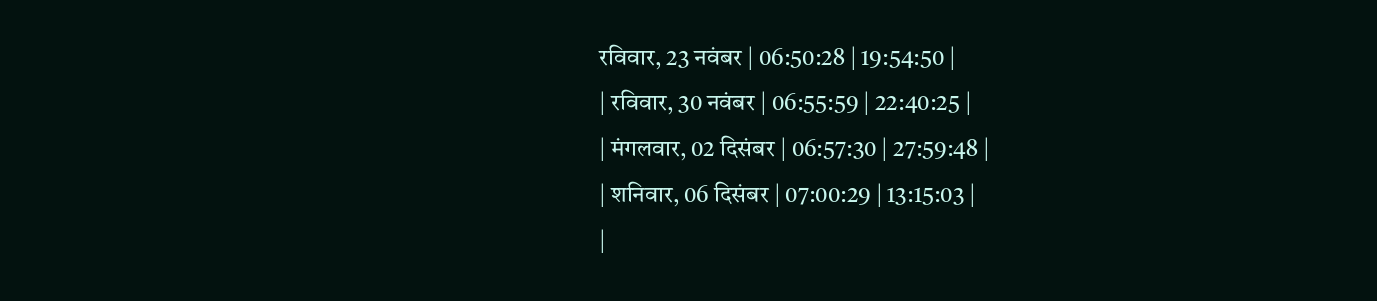रविवार, 23 नवंबर | 06:50:28 | 19:54:50 |
| रविवार, 30 नवंबर | 06:55:59 | 22:40:25 |
| मंगलवार, 02 दिसंबर | 06:57:30 | 27:59:48 |
| शनिवार, 06 दिसंबर | 07:00:29 | 13:15:03 |
|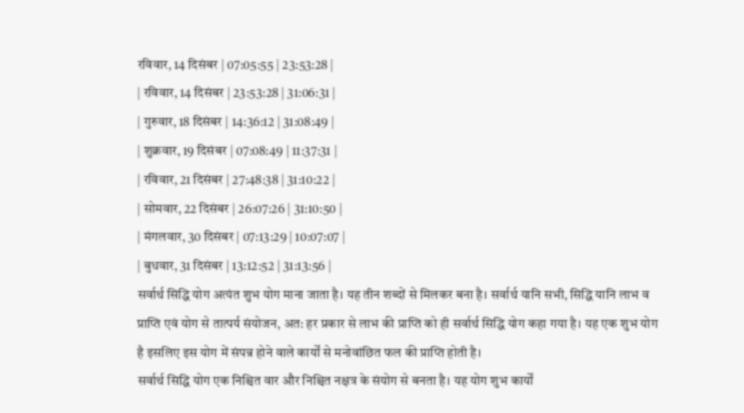रविवार, 14 दिसंबर | 07:05:55 | 23:53:28 |
| रविवार, 14 दिसंबर | 23:53:28 | 31:06:31 |
| गुरुवार, 18 दिसंबर | 14:36:12 | 31:08:49 |
| शुक्रवार, 19 दिसंबर | 07:08:49 | 11:37:31 |
| रविवार, 21 दिसंबर | 27:48:38 | 31:10:22 |
| सोमवार, 22 दिसंबर | 26:07:26 | 31:10:50 |
| मंगलवार, 30 दिसंबर | 07:13:29 | 10:07:07 |
| बुधवार, 31 दिसंबर | 13:12:52 | 31:13:56 |
सर्वार्थ सिद्धि योग अत्यंत शुभ योग माना जाता है। यह तीन शब्दों से मिलकर बना है। सर्वार्थ यानि सभी, सिद्धि यानि लाभ व प्राप्ति एवं योग से तात्पर्य संयोजन, अत: हर प्रकार से लाभ की प्राप्ति को ही सर्वार्थ सिद्धि योग कहा गया है। यह एक शुभ योग है इसलिए इस योग में संपन्न होने वाले कार्यों से मनोवांछित फल की प्राप्ति होती है।
सर्वार्थ सिद्धि योग एक निश्चित वार और निश्चित नक्षत्र के संयोग से बनता है। यह योग शुभ कार्यों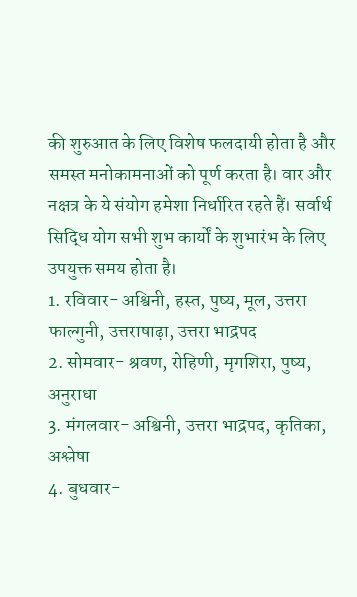की शुरुआत के लिए विशेष फलदायी होता है और समस्त मनोकामनाओं को पूर्ण करता है। वार और नक्षत्र के ये संयोग हमेशा निर्धारित रहते हैं। सर्वार्थ सिद्धि योग सभी शुभ कार्यों के शुभारंभ के लिए उपयुक्त समय होता है।
1. रविवार- अश्विनी, हस्त, पुष्य, मूल, उत्तरा फाल्गुनी, उत्तराषाढ़ा, उत्तरा भाद्रपद
2. सोमवार- श्रवण, रोहिणी, मृगशिरा, पुष्य, अनुराधा
3. मंगलवार- अश्विनी, उत्तरा भाद्रपद, कृतिका, अश्लेषा
4. बुधवार-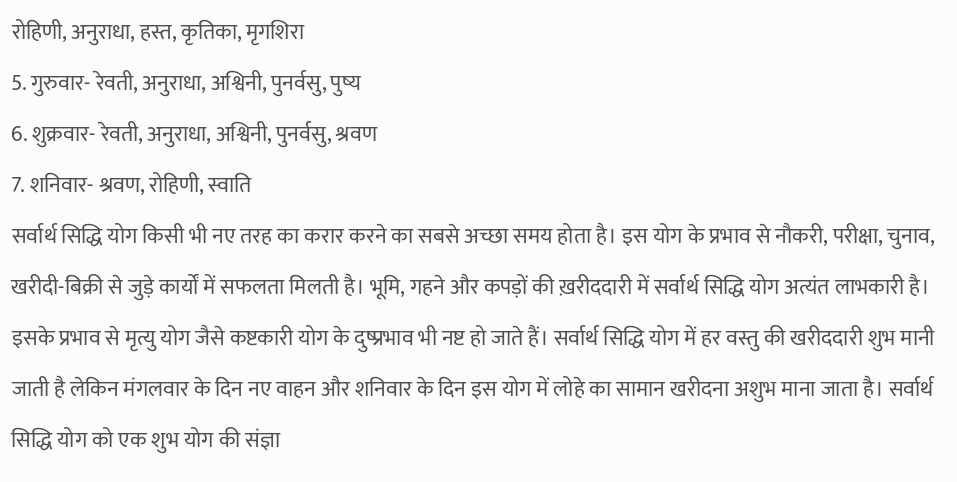रोहिणी, अनुराधा, हस्त, कृतिका, मृगशिरा
5. गुरुवार- रेवती, अनुराधा, अश्विनी, पुनर्वसु, पुष्य
6. शुक्रवार- रेवती, अनुराधा, अश्विनी, पुनर्वसु, श्रवण
7. शनिवार- श्रवण, रोहिणी, स्वाति
सर्वार्थ सिद्धि योग किसी भी नए तरह का करार करने का सबसे अच्छा समय होता है। इस योग के प्रभाव से नौकरी, परीक्षा, चुनाव, खरीदी-बिक्री से जुड़े कार्यों में सफलता मिलती है। भूमि, गहने और कपड़ों की ख़रीददारी में सर्वार्थ सिद्धि योग अत्यंत लाभकारी है। इसके प्रभाव से मृत्यु योग जैसे कष्टकारी योग के दुष्प्रभाव भी नष्ट हो जाते हैं। सर्वार्थ सिद्धि योग में हर वस्तु की खरीददारी शुभ मानी जाती है लेकिन मंगलवार के दिन नए वाहन और शनिवार के दिन इस योग में लोहे का सामान खरीदना अशुभ माना जाता है। सर्वार्थ सिद्धि योग को एक शुभ योग की संज्ञा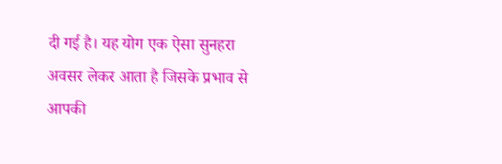दी गई है। यह योग एक ऐसा सुनहरा अवसर लेकर आता है जिसके प्रभाव से आपकी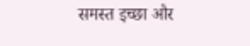समस्त इच्छा और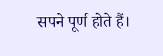सपने पूर्ण होते हैं।